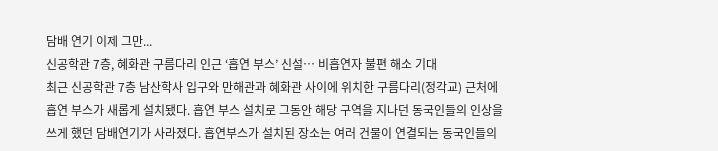담배 연기 이제 그만...
신공학관 7층, 혜화관 구름다리 인근 ‘흡연 부스’ 신설… 비흡연자 불편 해소 기대
최근 신공학관 7층 남산학사 입구와 만해관과 혜화관 사이에 위치한 구름다리(정각교) 근처에 흡연 부스가 새롭게 설치됐다. 흡연 부스 설치로 그동안 해당 구역을 지나던 동국인들의 인상을 쓰게 했던 담배연기가 사라졌다. 흡연부스가 설치된 장소는 여러 건물이 연결되는 동국인들의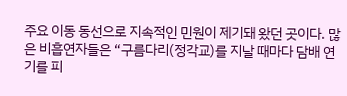주요 이동 동선으로 지속적인 민원이 제기돼 왔던 곳이다. 많은 비흡연자들은 “구름다리(정각교)를 지날 때마다 담배 연기를 피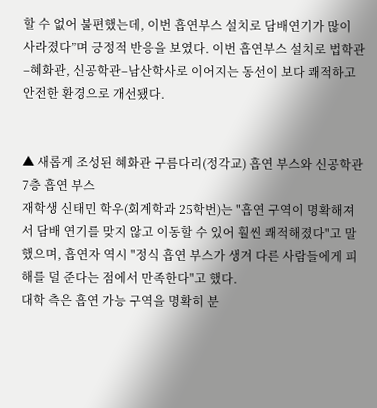할 수 없어 불편했는데, 이번 흡연부스 설치로 담배연기가 많이 사라졌다”며 긍정적 반응을 보였다. 이번 흡연부스 설치로 법학관–혜화관, 신공학관–남산학사로 이어지는 동선이 보다 쾌적하고 안전한 환경으로 개선됐다.


▲ 새롭게 조성된 혜화관 구름다리(정각교) 흡연 부스와 신공학관 7층 흡연 부스
재학생 신태민 학우(회계학과 25학번)는 "흡연 구역이 명확해져서 담배 연기를 맞지 않고 이동할 수 있어 훨씬 쾌적해졌다"고 말했으며, 흡연자 역시 "정식 흡연 부스가 생겨 다른 사람들에게 피해를 덜 준다는 점에서 만족한다"고 했다.
대학 측은 흡연 가능 구역을 명확히 분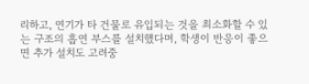리하고, 연기가 타 건물로 유입되는 것을 최소화할 수 있는 구조의 흡연 부스를 설치했다며, 학생이 반응이 좋으면 추가 설치도 고려중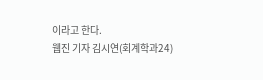이라고 한다.
웹진 기자 김시연(회계학과24)